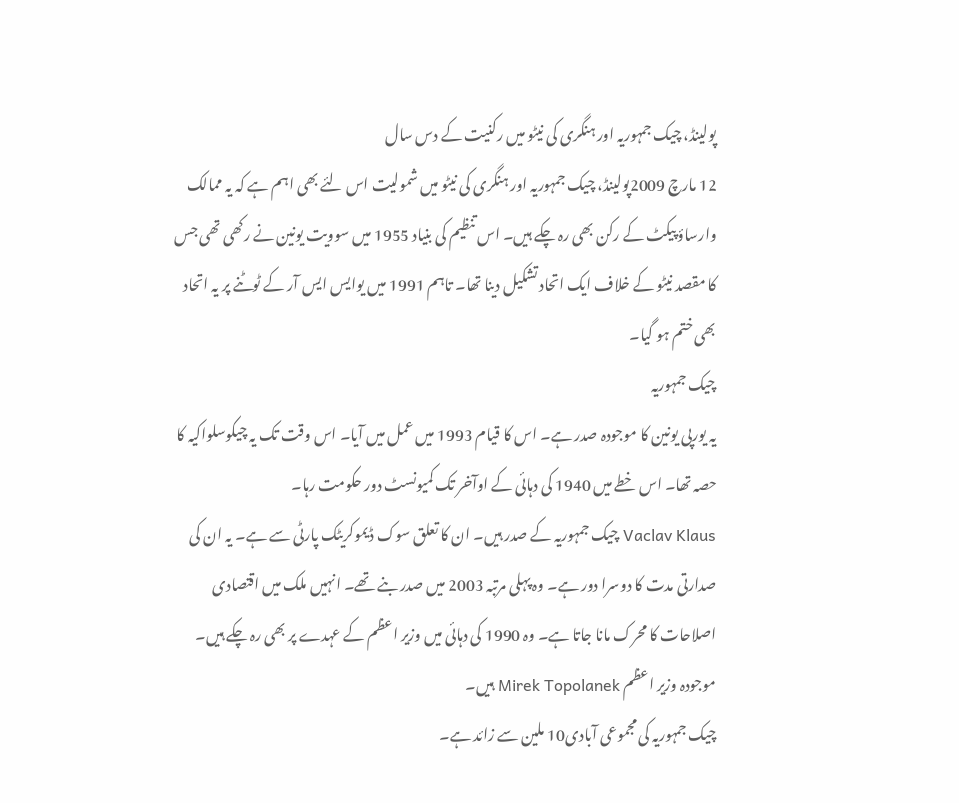پولینڈ، چیک جمہوریہ اور ہنگری کی نیٹو میں رکنیت کے دس سال
12 مارچ 2009پولینڈ، چیک جمہوریہ اور ہنگری کی نیٹو میں شمولیت اس لئے بھی اہم ہے کہ یہ ممالک وارساؤ پیکٹ کے رکن بھی رہ چکے ہیں۔ اس تنظیم کی بنیاد 1955 میں سوویت یونین نے رکھی تھی جس کا مقصد نیٹو کے خلاف ایک اتحاد تشکیل دینا تھا۔ تاہم 1991 میں یوایس ایس آر کے ٹوٹنے پر یہ اتحاد بھی ختم ہو گیا۔
چیک جمہوریہ
یہ یورپی یونین کا موجودہ صدر ہے۔ اس کا قیام 1993 میں عمل میں آیا۔ اس وقت تک یہ چیکوسلواکیہ کا حصہ تھا۔ اس خطے میں 1940 کی دہائی کے اوآخر تک کمیونسٹ دور حکومت رہا۔
Vaclav Klaus چیک جمہوریہ کے صدر ہیں۔ ان کا تعلق سوک ڈیموکریٹک پارٹی سے ہے۔ یہ ان کی صدارتی مدت کا دوسرا دور ہے۔ وہ پہلی مرتبہ 2003 میں صدر بنے تھے۔ انہیں ملک میں اقتصادی اصلاحات کا محرک مانا جاتا ہے۔ وہ 1990 کی دہائی میں وزیر اعظم کے عہدے پر بھی رہ چکے ہیں۔ موجودہ وزیر اعظم Mirek Topolanek ہیں۔
چیک جمہوریہ کی مجموعی آبادی10 ملین سے زائد ہے۔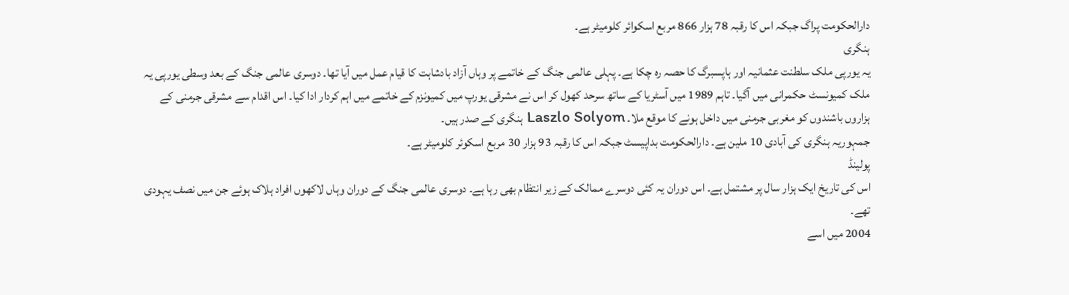دارالحکومت پراگ جبکہ اس کا رقبہ 78 ہزار 866 مربع اسکوائر کلومیٹر ہے۔
ہنگری
یہ یورپی ملک سلطنت عثمانیہ اور ہاپسبرگ کا حصہ رہ چکا ہے۔ پہلی عالمی جنگ کے خاتمے پر وہاں آزاد بادشاہت کا قیام عمل میں آیا تھا۔ دوسری عالمی جنگ کے بعد وسطی یورپی یہ ملک کمیونسٹ حکمرانی میں آگیا۔ تاہم 1989 میں آسٹریا کے ساتھ سرحد کھول کر اس نے مشرقی یورپ میں کمیونزم کے خاتمے میں اہم کردار ادا کیا۔ اس اقدام سے مشرقی جرمنی کے ہزاروں باشندوں کو مغربی جرمنی میں داخل ہونے کا موقع ملا۔ Laszlo Solyom ہنگری کے صدر ہیں۔
جمہوریہ ہنگری کی آبادی 10 ملین ہے۔ دارالحکومت بداپیسٹ جبکہ اس کا رقبہ 93 ہزار 30 مربع اسکوئر کلومیٹر ہے۔
پولینڈ
اس کی تاریخ ایک ہزار سال پر مشتمل ہے۔ اس دوران یہ کئی دوسرے ممالک کے زیر انتظام بھی رہا ہے۔ دوسری عالمی جنگ کے دوران وہاں لاکھوں افراد ہلاک ہوئے جن میں نصف یہودی تھے۔
2004 میں اسے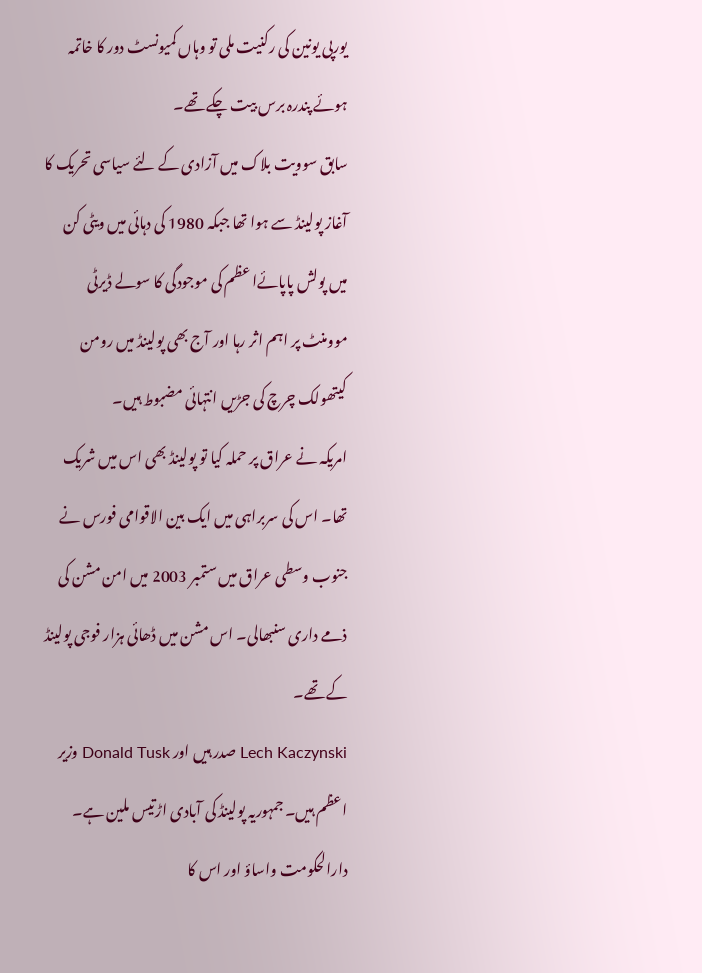یورپی یونین کی رکنیت ملی تو وہاں کمیونسٹ دور کا خاتمہ ہوئے پندرہ برس بیت چکے تھے۔
سابق سوویت بلاک میں آزادی کے لئے سیاسی تحریک کا آغاز پولینڈ سے ہوا تھا جبکہ 1980 کی دہائی میں ویٹی کن میں پولش پاپائےا عظم کی موجودگی کا سولے ڈیرٹی موومنٹ پر اہم اثر رہا اور آج بھی پولینڈ میں رومن کیتھولک چرچ کی جڑیں انتہائی مضبوط ہیں۔
امریکہ نے عراق پر حملہ کیا تو پولینڈ بھی اس میں شریک تھا۔ اس کی سربراہی میں ایک بین الاقوامی فورس نے جنوب وسطی عراق میں ستمبر 2003 میں امن مشن کی ذمے داری سنبھالی۔ اس مشن میں ڈھائی ہزار فوجی پولینڈ کے تھے۔
Lech Kaczynski صدر ہیں اور Donald Tusk وزیر اعظم ہیں۔ جمہوریہ پولینڈ کی آبادی اڑتیس ملین ہے۔ دارالحکومت واساؤ اور اس کا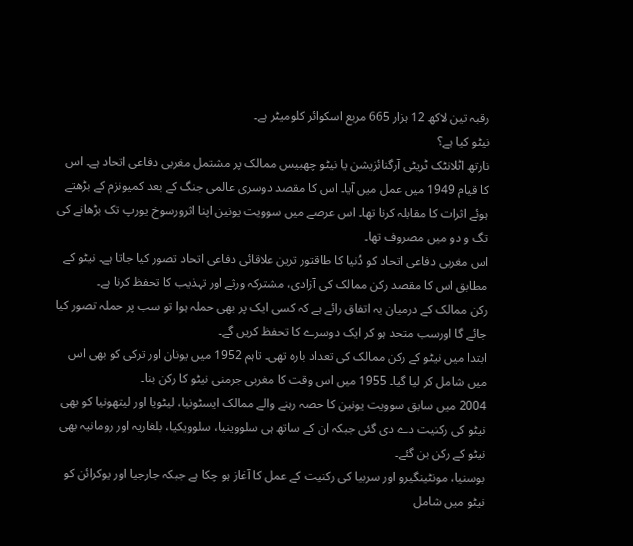رقبہ تین لاکھ 12 ہزار 665 مربع اسکوائر کلومیٹر ہے۔
نیٹو کیا ہے؟
نارتھ اٹلانٹک ٹریٹی آرگنائزیشن یا نیٹو چھبیس ممالک پر مشتمل مغربی دفاعی اتحاد ہے۔ اس کا قیام 1949 میں عمل میں آیا۔ اس کا مقصد دوسری عالمی جنگ کے بعد کمیونزم کے بڑھتے ہوئے اثرات کا مقابلہ کرنا تھا۔ اس عرصے میں سوویت یونین اپنا اثرورسوخ یورپ تک بڑھانے کی تگ و دو میں مصروف تھا۔
اس مغربی دفاعی اتحاد کو دُنیا کا طاقتور ترین علاقائی دفاعی اتحاد تصور کیا جاتا ہے۔ نیٹو کے مطابق اس کا مقصد رکن ممالک کی آزادی، مشترکہ ورثے اور تہذیب کا تحفظ کرنا ہے۔
رکن ممالک کے درمیان یہ اتفاق رائے ہے کہ کسی ایک پر بھی حملہ ہوا تو سب پر حملہ تصور کیا جائے گا اورسب متحد ہو کر ایک دوسرے کا تحفظ کریں گے۔
ابتدا میں نیٹو کے رکن ممالک کی تعداد بارہ تھی۔ تاہم 1952 میں یونان اور ترکی کو بھی اس میں شامل کر لیا گیا۔ 1955 میں اس وقت کا مغربی جرمنی نیٹو کا رکن بنا۔
2004 میں سابق سوویت یونین کا حصہ رہنے والے ممالک ایسٹونیا، لیٹویا اور لیتھونیا کو بھی نیٹو کی رکنیت دے دی گئی جبکہ ان کے ساتھ ہی سلووینیا، سلوویکیا، بلغاریہ اور رومانیہ بھی نیٹو کے رکن بن گئے۔
بوسنیا، مونٹینگیرو اور سربیا کی رکنیت کے عمل کا آغاز ہو چکا ہے جبکہ جارجیا اور یوکرائن کو نیٹو میں شامل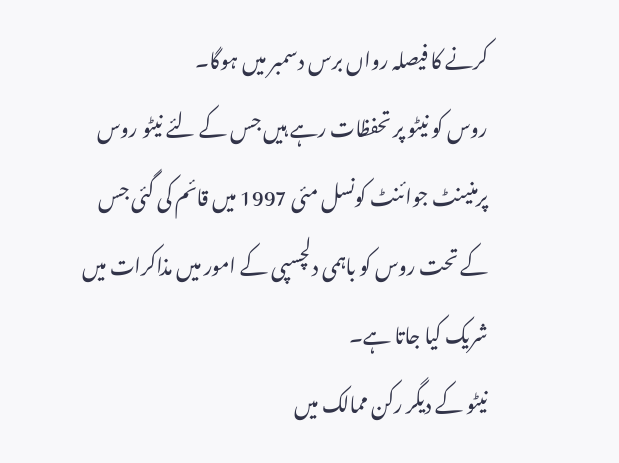کرنے کا فیصلہ رواں برس دسمبر میں ہوگا۔
روس کو نیٹو پر تحفظات رہے ہیں جس کے لئے نیٹو روس پرمنینٹ جوائنٹ کونسل مئی 1997 میں قائم کی گئی جس کے تحت روس کو باہمی دلچسپی کے امور میں مذاکرات میں شریک کیا جاتا ہے۔
نیٹو کے دیگر رکن ممالک میں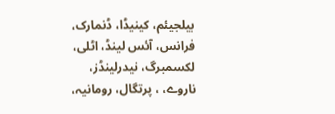بیلجیئم، کینیڈا، ڈنمارک، فرانس، آئس لینڈ، اٹلی، لکسمبرگ، نیدرلینڈز، ناروے، ، پرتگال، رومانیہ،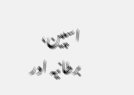اسپین، برطانیہ اور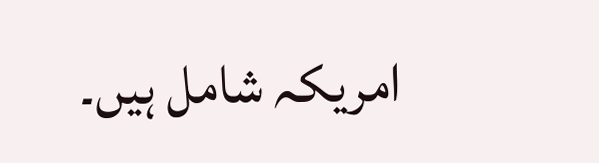امریکہ شامل ہیں۔